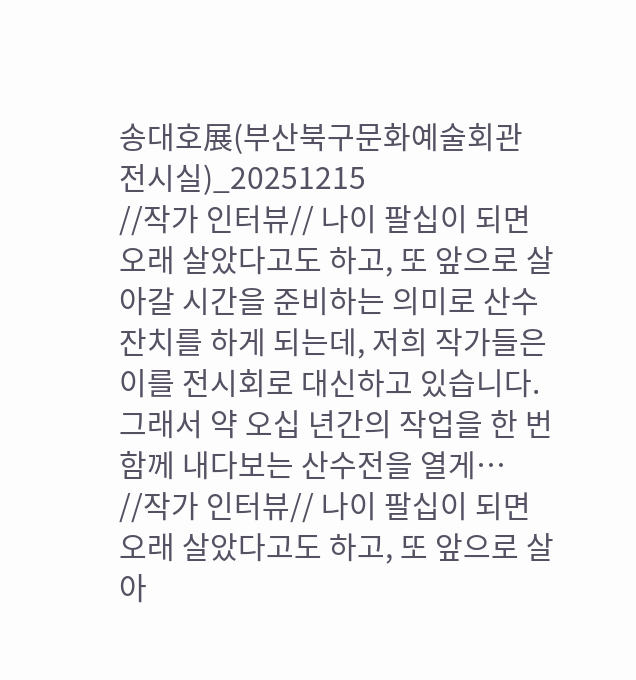송대호展(부산북구문화예술회관 전시실)_20251215
//작가 인터뷰// 나이 팔십이 되면 오래 살았다고도 하고, 또 앞으로 살아갈 시간을 준비하는 의미로 산수 잔치를 하게 되는데, 저희 작가들은 이를 전시회로 대신하고 있습니다. 그래서 약 오십 년간의 작업을 한 번 함께 내다보는 산수전을 열게…
//작가 인터뷰// 나이 팔십이 되면 오래 살았다고도 하고, 또 앞으로 살아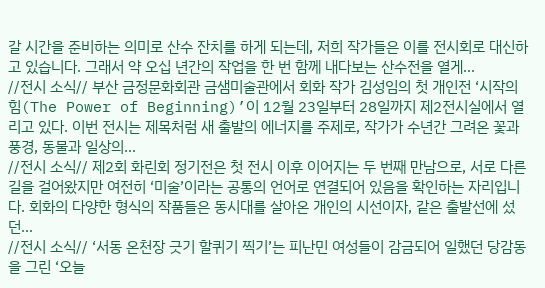갈 시간을 준비하는 의미로 산수 잔치를 하게 되는데, 저희 작가들은 이를 전시회로 대신하고 있습니다. 그래서 약 오십 년간의 작업을 한 번 함께 내다보는 산수전을 열게…
//전시 소식// 부산 금정문화회관 금샘미술관에서 회화 작가 김성임의 첫 개인전 ‘시작의 힘(The Power of Beginning)’이 12월 23일부터 28일까지 제2전시실에서 열리고 있다. 이번 전시는 제목처럼 새 출발의 에너지를 주제로, 작가가 수년간 그려온 꽃과 풍경, 동물과 일상의…
//전시 소식// 제2회 화린회 정기전은 첫 전시 이후 이어지는 두 번째 만남으로, 서로 다른 길을 걸어왔지만 여전히 ‘미술’이라는 공통의 언어로 연결되어 있음을 확인하는 자리입니다. 회화의 다양한 형식의 작품들은 동시대를 살아온 개인의 시선이자, 같은 출발선에 섰던…
//전시 소식// ‘서동 온천장 긋기 할퀴기 찍기’는 피난민 여성들이 감금되어 일했던 당감동을 그린 ‘오늘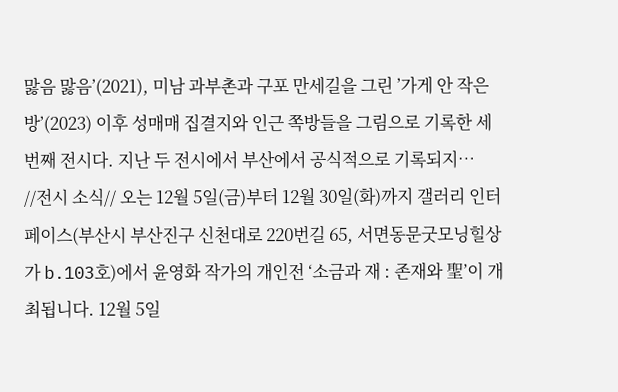맗음 맗음’(2021), 미남 과부촌과 구포 만세길을 그린 ’가게 안 작은 방’(2023) 이후 성매매 집결지와 인근 쪽방들을 그림으로 기록한 세 번째 전시다. 지난 두 전시에서 부산에서 공식적으로 기록되지…
//전시 소식// 오는 12월 5일(금)부터 12월 30일(화)까지 갤러리 인터페이스(부산시 부산진구 신천대로 220번길 65, 서면동문굿모닝힐상가 b.103호)에서 윤영화 작가의 개인전 ‘소금과 재 : 존재와 聖’이 개최됩니다. 12월 5일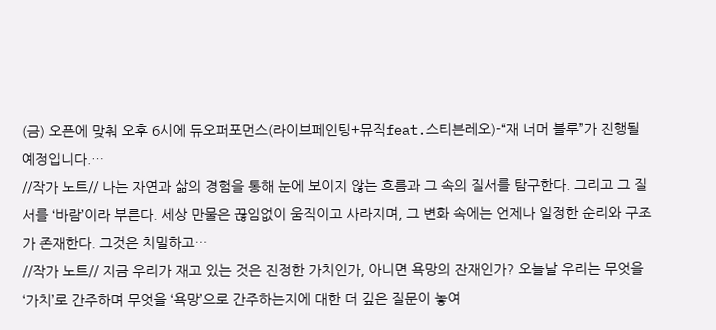(금) 오픈에 맞춰 오후 6시에 듀오퍼포먼스(라이브페인팅+뮤직feat.스티븐레오)-“재 너머 블루”가 진행될 예정입니다.…
//작가 노트// 나는 자연과 삶의 경험을 통해 눈에 보이지 않는 흐름과 그 속의 질서를 탐구한다. 그리고 그 질서를 ‘바람’이라 부른다. 세상 만물은 끊임없이 움직이고 사라지며, 그 변화 속에는 언제나 일정한 순리와 구조가 존재한다. 그것은 치밀하고…
//작가 노트// 지금 우리가 재고 있는 것은 진정한 가치인가, 아니면 욕망의 잔재인가? 오늘날 우리는 무엇을 ‘가치’로 간주하며 무엇을 ‘욕망’으로 간주하는지에 대한 더 깊은 질문이 놓여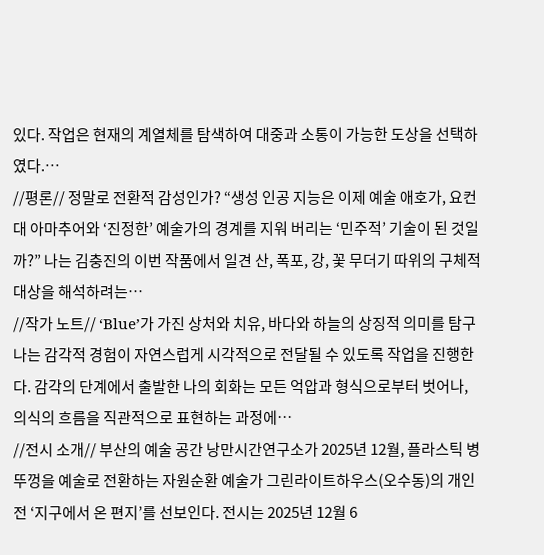있다. 작업은 현재의 계열체를 탐색하여 대중과 소통이 가능한 도상을 선택하였다.…
//평론// 정말로 전환적 감성인가? “생성 인공 지능은 이제 예술 애호가, 요컨대 아마추어와 ‘진정한’ 예술가의 경계를 지워 버리는 ‘민주적’ 기술이 된 것일까?” 나는 김충진의 이번 작품에서 일견 산, 폭포, 강, 꽃 무더기 따위의 구체적 대상을 해석하려는…
//작가 노트// ‘Blue’가 가진 상처와 치유, 바다와 하늘의 상징적 의미를 탐구 나는 감각적 경험이 자연스럽게 시각적으로 전달될 수 있도록 작업을 진행한다. 감각의 단계에서 출발한 나의 회화는 모든 억압과 형식으로부터 벗어나, 의식의 흐름을 직관적으로 표현하는 과정에…
//전시 소개// 부산의 예술 공간 낭만시간연구소가 2025년 12월, 플라스틱 병뚜껑을 예술로 전환하는 자원순환 예술가 그린라이트하우스(오수동)의 개인전 ‘지구에서 온 편지’를 선보인다. 전시는 2025년 12월 6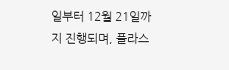일부터 12월 21일까지 진행되며, 플라스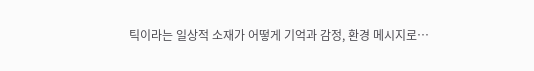틱이라는 일상적 소재가 어떻게 기억과 감정, 환경 메시지로…